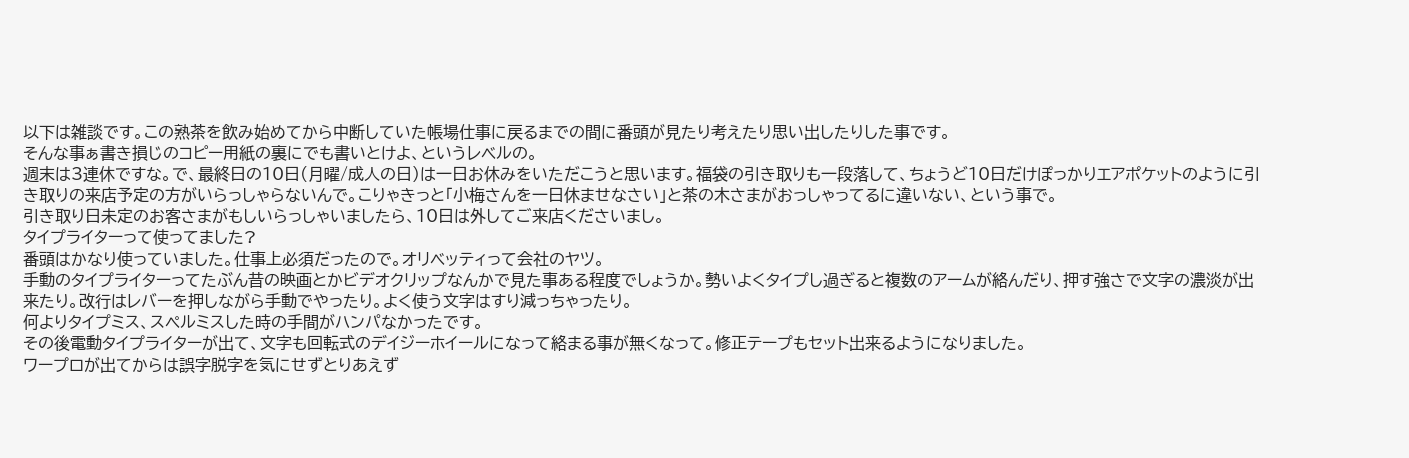以下は雑談です。この熟茶を飲み始めてから中断していた帳場仕事に戻るまでの間に番頭が見たり考えたり思い出したりした事です。
そんな事ぁ書き損じのコピー用紙の裏にでも書いとけよ、というレベルの。
週末は3連休ですな。で、最終日の10日(月曜/成人の日)は一日お休みをいただこうと思います。福袋の引き取りも一段落して、ちょうど10日だけぽっかりエアポケットのように引き取りの来店予定の方がいらっしゃらないんで。こりゃきっと「小梅さんを一日休ませなさい」と茶の木さまがおっしゃってるに違いない、という事で。
引き取り日未定のお客さまがもしいらっしゃいましたら、10日は外してご来店くださいまし。
タイプライターって使ってました?
番頭はかなり使っていました。仕事上必須だったので。オリベッティって会社のヤツ。
手動のタイプライターってたぶん昔の映画とかビデオクリップなんかで見た事ある程度でしょうか。勢いよくタイプし過ぎると複数のアームが絡んだり、押す強さで文字の濃淡が出来たり。改行はレバーを押しながら手動でやったり。よく使う文字はすり減っちゃったり。
何よりタイプミス、スペルミスした時の手間がハンパなかったです。
その後電動タイプライターが出て、文字も回転式のデイジーホイールになって絡まる事が無くなって。修正テープもセット出来るようになりました。
ワープロが出てからは誤字脱字を気にせずとりあえず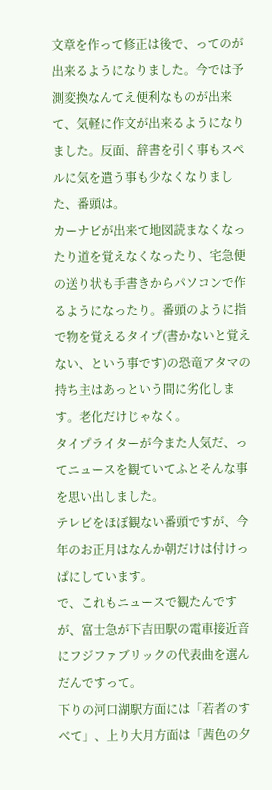文章を作って修正は後で、ってのが出来るようになりました。今では予測変換なんてえ便利なものが出来て、気軽に作文が出来るようになりました。反面、辞書を引く事もスペルに気を遣う事も少なくなりました、番頭は。
カーナビが出来て地図読まなくなったり道を覚えなくなったり、宅急便の送り状も手書きからパソコンで作るようになったり。番頭のように指で物を覚えるタイプ(書かないと覚えない、という事です)の恐竜アタマの持ち主はあっという間に劣化します。老化だけじゃなく。
タイプライターが今また人気だ、ってニュースを観ていてふとそんな事を思い出しました。
テレビをほぼ観ない番頭ですが、今年のお正月はなんか朝だけは付けっぱにしています。
で、これもニュースで観たんですが、富士急が下吉田駅の電車接近音にフジファブリックの代表曲を選んだんですって。
下りの河口湖駅方面には「若者のすべて」、上り大月方面は「茜色の夕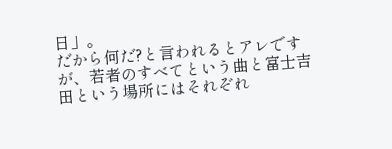日」。
だから何だ?と言われるとアレですが、若者のすべてという曲と富士吉田という場所にはそれぞれ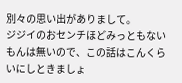別々の思い出がありまして。
ジジイのおセンチほどみっともないもんは無いので、この話はこんくらいにしときましょ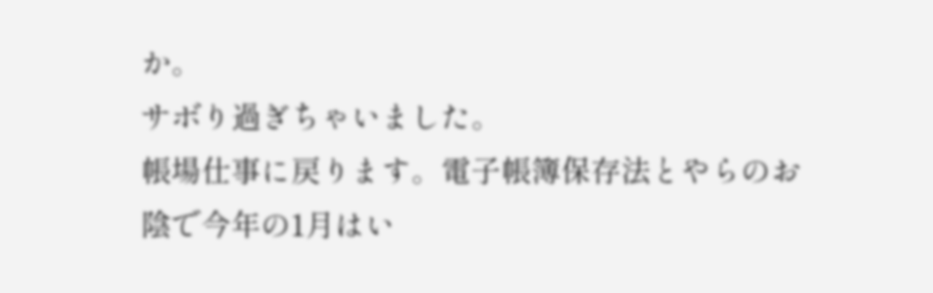か。
サボり過ぎちゃいました。
帳場仕事に戻ります。電子帳簿保存法とやらのお陰で今年の1月はい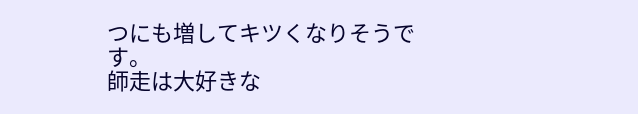つにも増してキツくなりそうです。
師走は大好きな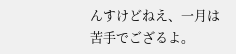んすけどねえ、一月は苦手でござるよ。